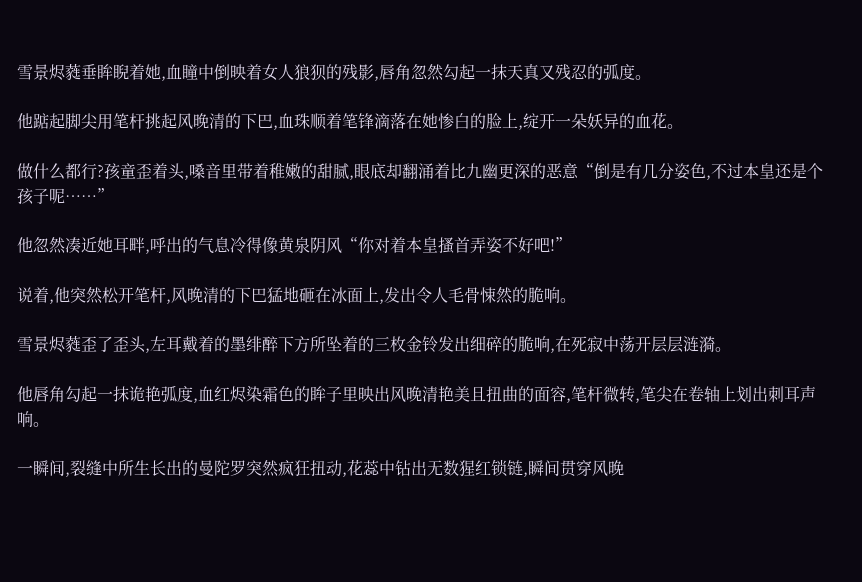雪景烬蕤垂眸睨着她,血瞳中倒映着女人狼狈的残影,唇角忽然勾起一抹天真又残忍的弧度。

他踮起脚尖用笔杆挑起风晚清的下巴,血珠顺着笔锋滴落在她惨白的脸上,绽开一朵妖异的血花。

做什么都行?孩童歪着头,嗓音里带着稚嫩的甜腻,眼底却翻涌着比九幽更深的恶意“倒是有几分姿色,不过本皇还是个孩子呢……”

他忽然凑近她耳畔,呼出的气息冷得像黄泉阴风“你对着本皇搔首弄姿不好吧!”

说着,他突然松开笔杆,风晚清的下巴猛地砸在冰面上,发出令人毛骨悚然的脆响。

雪景烬蕤歪了歪头,左耳戴着的墨绯醉下方所坠着的三枚金铃发出细碎的脆响,在死寂中荡开层层涟漪。

他唇角勾起一抹诡艳弧度,血红烬染霜色的眸子里映出风晚清艳美且扭曲的面容,笔杆微转,笔尖在卷轴上划出刺耳声响。

一瞬间,裂缝中所生长出的曼陀罗突然疯狂扭动,花蕊中钻出无数猩红锁链,瞬间贯穿风晚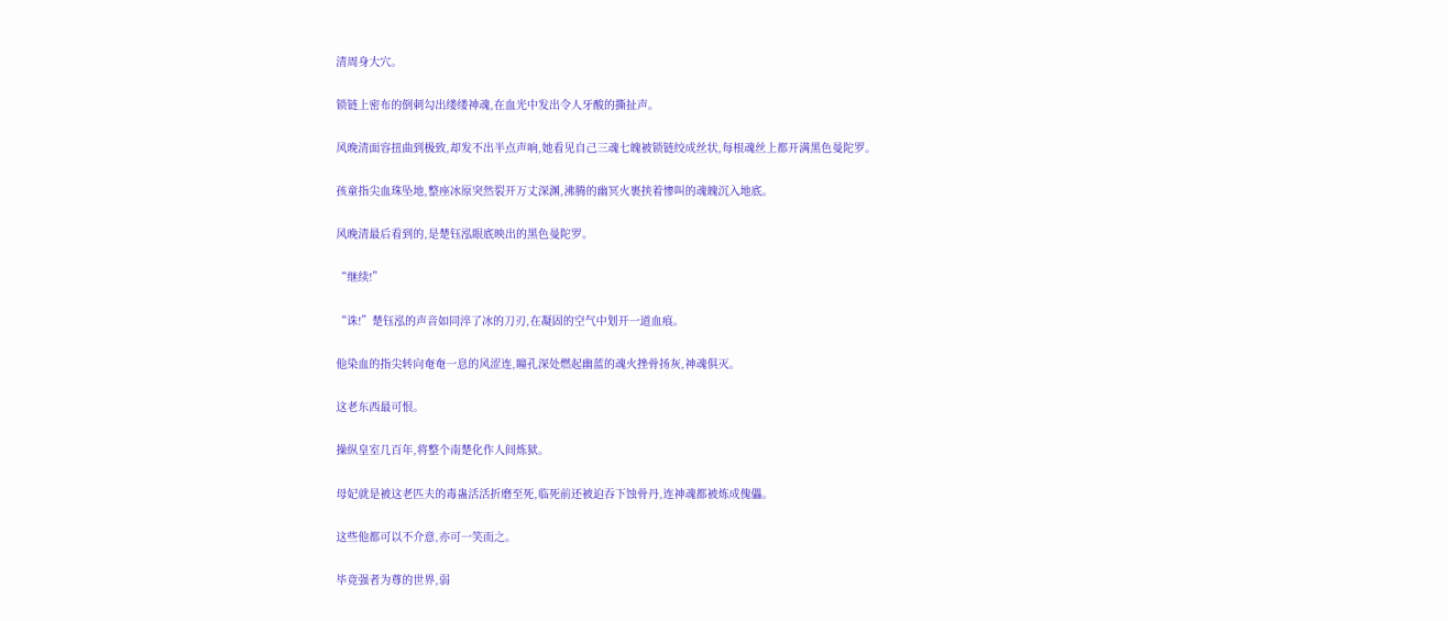清周身大穴。

锁链上密布的倒刺勾出缕缕神魂,在血光中发出令人牙酸的撕扯声。

风晚清面容扭曲到极致,却发不出半点声响,她看见自己三魂七魄被锁链绞成丝状,每根魂丝上都开满黑色曼陀罗。

孩童指尖血珠坠地,整座冰原突然裂开万丈深渊,沸腾的幽冥火裹挟着惨叫的魂魄沉入地底。

风晚清最后看到的,是楚钰泓眼底映出的黑色曼陀罗。

“继续!”

“诛!”楚钰泓的声音如同淬了冰的刀刃,在凝固的空气中划开一道血痕。

他染血的指尖转向奄奄一息的风涩连,瞳孔深处燃起幽蓝的魂火挫骨扬灰,神魂俱灭。

这老东西最可恨。

操纵皇室几百年,将整个南楚化作人间炼狱。

母妃就是被这老匹夫的毒蛊活活折磨至死,临死前还被迫吞下蚀骨丹,连神魂都被炼成傀儡。

这些他都可以不介意,亦可一笑而之。

毕竟强者为尊的世界,弱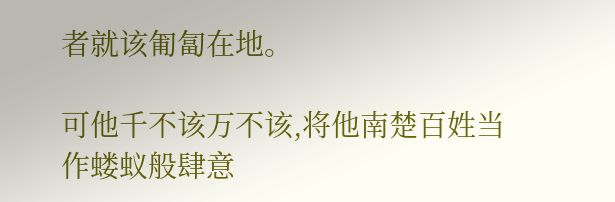者就该匍匐在地。

可他千不该万不该,将他南楚百姓当作蝼蚁般肆意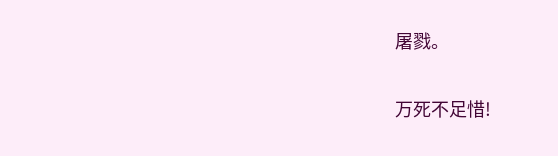屠戮。

万死不足惜!